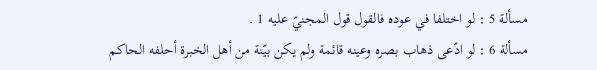مسألة 5 : لو اختلفا في عوده فالقول قول المجنيّ عليه 1 .
مسألة 6 : لو ادّعى ذهاب بصره وعينه قائمة ولم يكن بيّنة من أهل الخبرة أحلفه الحاكم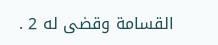القسامة وقضى له 2 .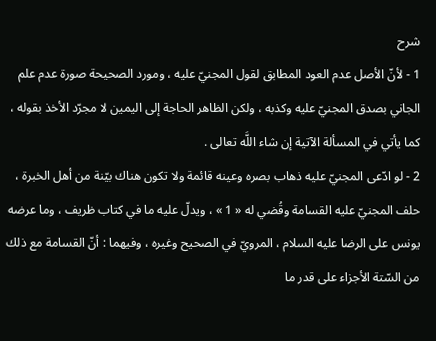شرح
1 - لأنّ الأصل عدم العود المطابق لقول المجنيّ عليه ، ومورد الصحيحة صورة عدم علم الجاني بصدق المجنيّ عليه وكذبه ، ولكن الظاهر الحاجة إلى اليمين لا مجرّد الأخذ بقوله ، كما يأتي في المسألة الآتية إن شاء اللَّه تعالى .
2 - لو ادّعى المجنيّ عليه ذهاب بصره وعينه قائمة ولا تكون هناك بيّنة من أهل الخبرة ، حلف المجنيّ عليه القسامة وقُضي له « 1 » ، ويدلّ عليه ما في كتاب ظريف ، وما عرضه يونس على الرضا عليه السلام ، المرويّ في الصحيح وغيره ، وفيهما : أنّ القسامة مع ذلك من السّتة الأجزاء على قدر ما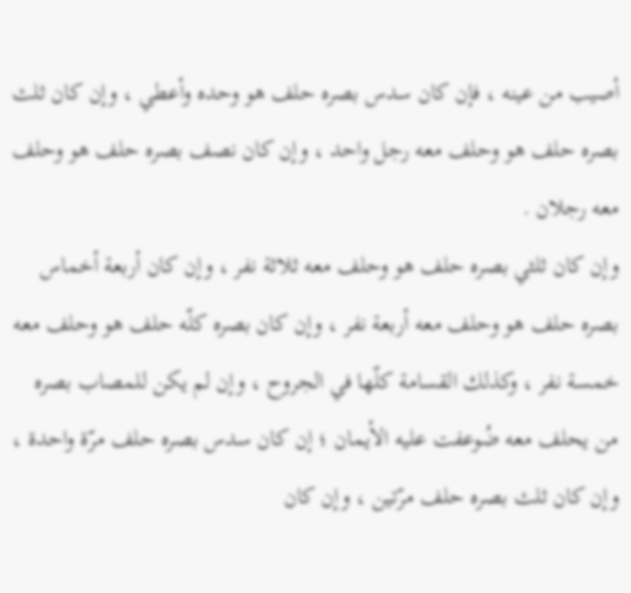أصيب من عينه ، فإن كان سدس بصره حلف هو وحده وأعطي ، وإن كان ثلث بصره حلف هو وحلف معه رجل واحد ، وإن كان نصف بصره حلف هو وحلف معه رجلان .
وإن كان ثلثي بصره حلف هو وحلف معه ثلاثة نفر ، وإن كان أربعة أخماس بصره حلف هو وحلف معه أربعة نفر ، وإن كان بصره كلّه حلف هو وحلف معه خمسة نفر ، وكذلك القسامة كلّها في الجروح ، وإن لم يكن للمصاب بصره من يحلف معه ضُوعفت عليه الأيمان ؛ إن كان سدس بصره حلف مرّة واحدة ، وإن كان ثلث بصره حلف مرّتين ، وإن كان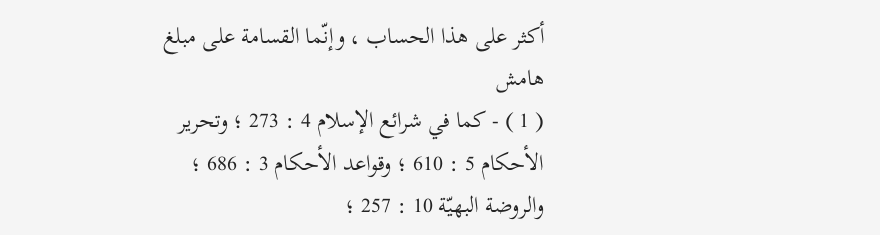أكثر على هذا الحساب ، وإنّما القسامة على مبلغ
هامش
( 1 ) - كما في شرائع الإسلام 4 : 273 ؛ وتحرير الأحكام 5 : 610 ؛ وقواعد الأحكام 3 : 686 ؛ والروضة البهيّة 10 : 257 ؛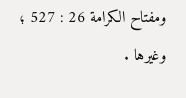ومفتاح الكرامة 26 : 527 ؛ وغيرها .